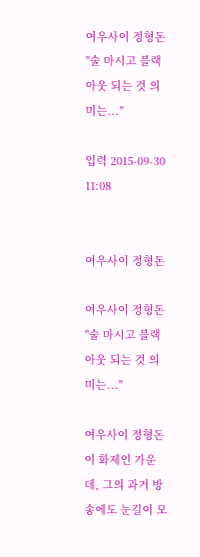여우사이 정형돈 "술 마시고 블랙아웃 되는 것 의미는..."

입력 2015-09-30 11:08


여우사이 정형돈

여우사이 정형돈 "술 마시고 블랙아웃 되는 것 의미는..."

여우사이 정형돈이 화제인 가운데, 그의 과거 방송에도 눈길이 모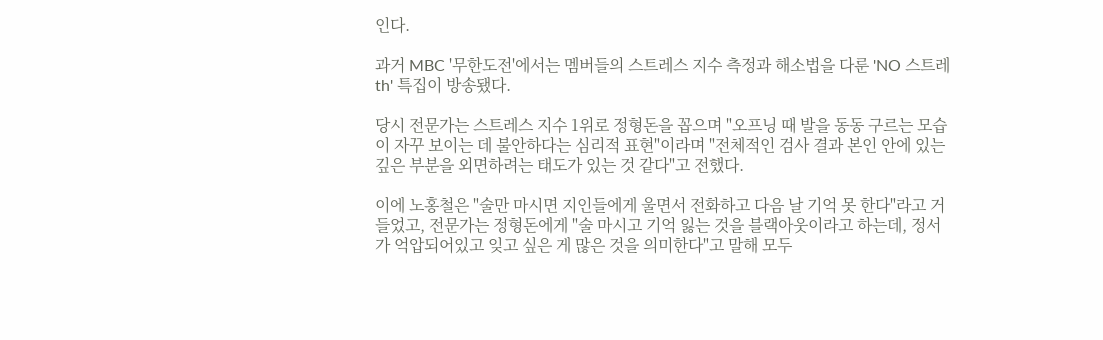인다.

과거 MBC '무한도전'에서는 멤버들의 스트레스 지수 측정과 해소법을 다룬 'NO 스트레th' 특집이 방송됐다.

당시 전문가는 스트레스 지수 1위로 정형돈을 꼽으며 "오프닝 때 발을 동동 구르는 모습이 자꾸 보이는 데 불안하다는 심리적 표현"이라며 "전체적인 검사 결과 본인 안에 있는 깊은 부분을 외면하려는 태도가 있는 것 같다"고 전했다.

이에 노홍철은 "술만 마시면 지인들에게 울면서 전화하고 다음 날 기억 못 한다"라고 거들었고, 전문가는 정형돈에게 "술 마시고 기억 잃는 것을 블랙아웃이라고 하는데, 정서가 억압되어있고 잊고 싶은 게 많은 것을 의미한다"고 말해 모두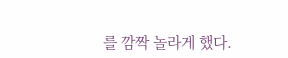를 깜짝 놀라게 했다.